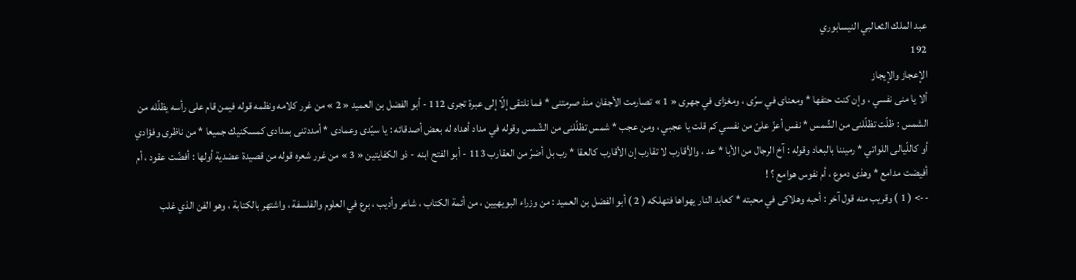عبد الملك الثعالبي النيسابوري
192
الإعجاز والإيجاز
ألا يا منى نفسي ، وإن كنت حتفها * ومعناى في سرّى ، ومغزاى في جهرى « 1 » تصارمت الأجفان منذ صرمتنى * فما نلتقى إلّا إلى عبرة تجرى 112 - أبو الفضل بن العميد « 2 » من غرر كلامه ونظمه قوله فيمن قام على رأسه يظلّله من الشمس : ظلّت تظلّلنى من الشّمس * نفس أعزّ علىّ من نفسي كم قلت يا عجبي ، ومن عجب * شمس تظلّلنى من الشّمس وقوله في مداد أهداه له بعض أصدقائه : يا سيّدى وعمادى * أمددتنى بمدادى كمسكنيك جميعا * من ناظرى وفؤادي أو كاللّيالى اللواتي * رميننا بالبعاد وقوله : آخ الرجال من الأبا * عد ، والأقارب لا تقارب إن الأقارب كالعقا * رب بل أضرّ من العقارب 113 - أبو الفتح ابنه - ذو الكفايتين « 3 » من غرر شعره قوله من قصيدة عضدية أولها : أفضّت عقود ، أم أفيضت مدامع * وهذى دموع ، أم نفوس هوامع ؟ !
--> ( 1 ) وقريب منه قول آخر : أحبه وهلاكى في محبته * كعابد النار يهواها فتهلكه ( 2 ) أبو الفضل بن العميد : من وزراء البويهيين ، من أئمة الكتاب ، شاعر وأديب ، برع في العلوم والفلسفة ، واشتهر بالكتابة ، وهو الفن الذي غلب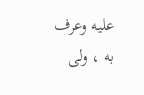عليه وعرف به ، ولى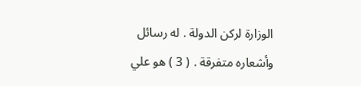الوزارة لركن الدولة . له رسائل وأشعاره متفرقة . ( 3 ) هو علي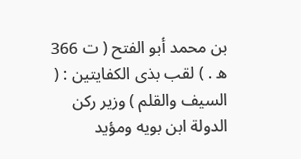بن محمد أبو الفتح ( ت 366 ه . ) لقب بذى الكفايتين : ( السيف والقلم ) وزير ركن الدولة ابن بويه ومؤيد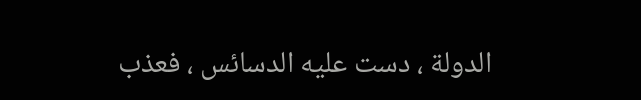الدولة ، دست عليه الدسائس ، فعذب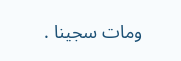ومات سجينا .